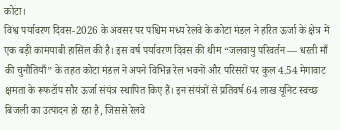कोटा।
विश्व पर्यावरण दिवस-2026 के अवसर पर पश्चिम मध्य रेलवे के कोटा मंडल ने हरित ऊर्जा के क्षेत्र में एक बड़ी कामयाबी हासिल की है। इस वर्ष पर्यावरण दिवस की थीम “जलवायु परिवर्तन — धरती माँ की चुनौतियाँ” के तहत कोटा मंडल ने अपने विभिन्न रेल भवनों और परिसरों पर कुल 4.54 मेगावाट क्षमता के रूफटॉप सौर ऊर्जा संयंत्र स्थापित किए हैं। इन संयंत्रों से प्रतिवर्ष 64 लाख यूनिट स्वच्छ बिजली का उत्पादन हो रहा है, जिससे रेलवे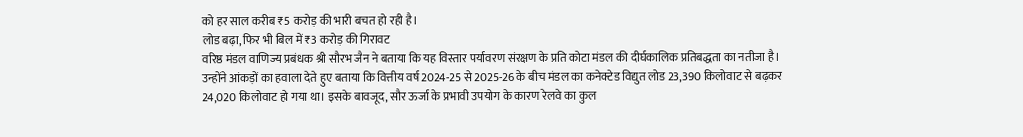को हर साल करीब ₹5 करोड़ की भारी बचत हो रही है।
लोड बढ़ा, फिर भी बिल में ₹3 करोड़ की गिरावट
वरिष्ठ मंडल वाणिज्य प्रबंधक श्री सौरभ जैन ने बताया कि यह विस्तार पर्यावरण संरक्षण के प्रति कोटा मंडल की दीर्घकालिक प्रतिबद्धता का नतीजा है। उन्होंने आंकड़ों का हवाला देते हुए बताया कि वित्तीय वर्ष 2024-25 से 2025-26 के बीच मंडल का कनेक्टेड विद्युत लोड 23,390 किलोवाट से बढ़कर 24,020 किलोवाट हो गया था। इसके बावजूद, सौर ऊर्जा के प्रभावी उपयोग के कारण रेलवे का कुल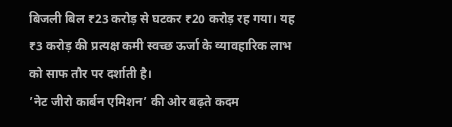बिजली बिल ₹23 करोड़ से घटकर ₹20 करोड़ रह गया। यह ₹3 करोड़ की प्रत्यक्ष कमी स्वच्छ ऊर्जा के व्यावहारिक लाभ को साफ तौर पर दर्शाती है।
’नेट जीरो कार्बन एमिशन’ की ओर बढ़ते कदम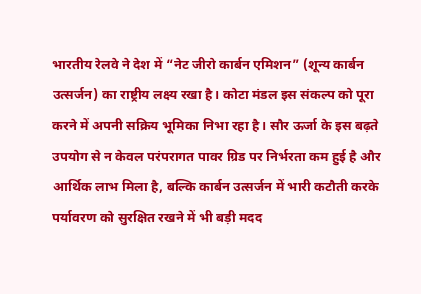भारतीय रेलवे ने देश में “नेट जीरो कार्बन एमिशन” (शून्य कार्बन उत्सर्जन) का राष्ट्रीय लक्ष्य रखा है। कोटा मंडल इस संकल्प को पूरा करने में अपनी सक्रिय भूमिका निभा रहा है। सौर ऊर्जा के इस बढ़ते उपयोग से न केवल परंपरागत पावर ग्रिड पर निर्भरता कम हुई है और आर्थिक लाभ मिला है, बल्कि कार्बन उत्सर्जन में भारी कटौती करके पर्यावरण को सुरक्षित रखने में भी बड़ी मदद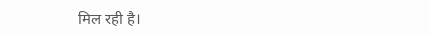मिल रही है।